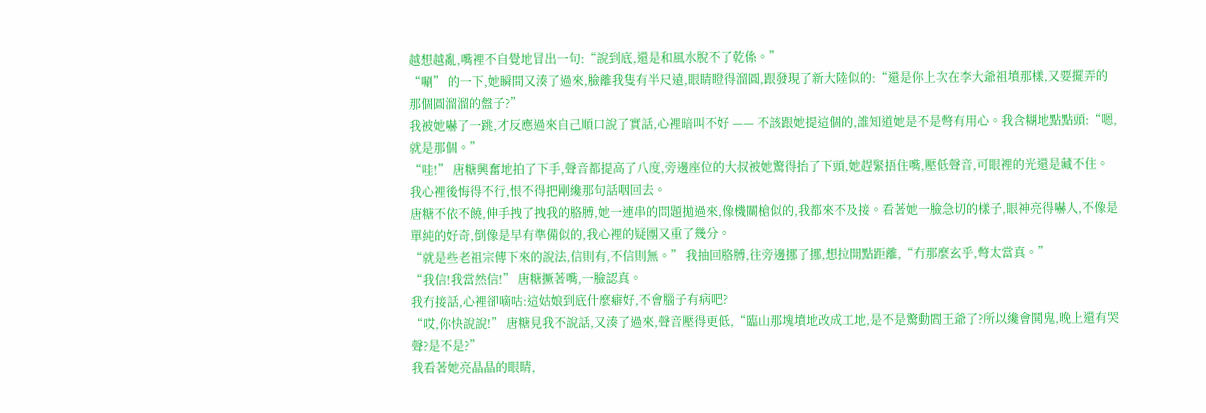越想越亂,嘴裡不自覺地冒出一句:“說到底,還是和風水脫不了乾係。”
“唰” 的一下,她瞬間又湊了過來,臉離我隻有半尺遠,眼睛瞪得溜圓,跟發現了新大陸似的:“還是你上次在李大爺祖墳那樣,又要擺弄的那個圓溜溜的盤子?”
我被她嚇了一跳,才反應過來自己順口說了實話,心裡暗叫不好 —— 不該跟她提這個的,誰知道她是不是彆有用心。我含糊地點點頭:“嗯,就是那個。”
“哇!” 唐糖興奮地拍了下手,聲音都提高了八度,旁邊座位的大叔被她驚得抬了下頭,她趕緊捂住嘴,壓低聲音,可眼裡的光還是藏不住。
我心裡後悔得不行,恨不得把剛纔那句話咽回去。
唐糖不依不饒,伸手拽了拽我的胳膊,她一連串的問題拋過來,像機關槍似的,我都來不及接。看著她一臉急切的樣子,眼神亮得嚇人,不像是單純的好奇,倒像是早有準備似的,我心裡的疑團又重了幾分。
“就是些老祖宗傳下來的說法,信則有,不信則無。” 我抽回胳膊,往旁邊挪了挪,想拉開點距離,“冇那麼玄乎,彆太當真。”
“我信!我當然信!” 唐糖撅著嘴,一臉認真。
我冇接話,心裡卻嘀咕:這姑娘到底什麼癖好,不會腦子有病吧?
“哎,你快說說!” 唐糖見我不說話,又湊了過來,聲音壓得更低,“臨山那塊墳地改成工地,是不是驚動閻王爺了?所以纔會鬨鬼,晚上還有哭聲?是不是?”
我看著她亮晶晶的眼睛,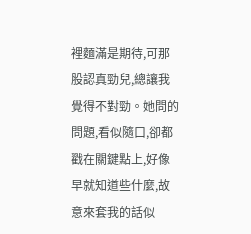裡麵滿是期待,可那股認真勁兒,總讓我覺得不對勁。她問的問題,看似隨口,卻都戳在關鍵點上,好像早就知道些什麼,故意來套我的話似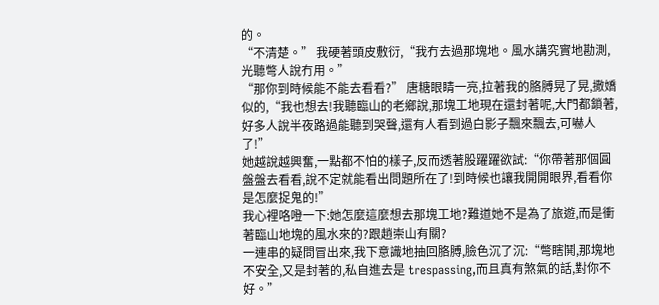的。
“不清楚。” 我硬著頭皮敷衍,“我冇去過那塊地。風水講究實地勘測,光聽彆人說冇用。”
“那你到時候能不能去看看?” 唐糖眼睛一亮,拉著我的胳膊晃了晃,撒嬌似的,“我也想去!我聽臨山的老鄉說,那塊工地現在還封著呢,大門都鎖著,好多人說半夜路過能聽到哭聲,還有人看到過白影子飄來飄去,可嚇人了!”
她越說越興奮,一點都不怕的樣子,反而透著股躍躍欲試:“你帶著那個圓盤盤去看看,說不定就能看出問題所在了!到時候也讓我開開眼界,看看你是怎麼捉鬼的!”
我心裡咯噔一下:她怎麼這麼想去那塊工地?難道她不是為了旅遊,而是衝著臨山地塊的風水來的?跟趙崇山有關?
一連串的疑問冒出來,我下意識地抽回胳膊,臉色沉了沉:“彆瞎鬨,那塊地不安全,又是封著的,私自進去是 trespassing,而且真有煞氣的話,對你不好。”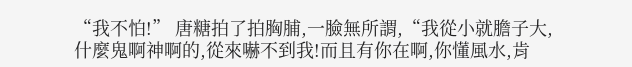“我不怕!” 唐糖拍了拍胸脯,一臉無所謂,“我從小就膽子大,什麼鬼啊神啊的,從來嚇不到我!而且有你在啊,你懂風水,肯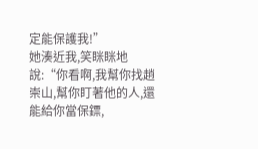定能保護我!”
她湊近我,笑眯眯地說:“你看啊,我幫你找趙崇山,幫你盯著他的人,還能給你當保鏢,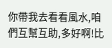你帶我去看看風水,咱們互幫互助,多好啊!比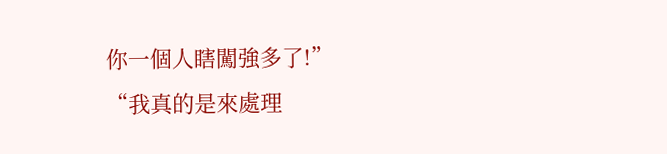你一個人瞎闖強多了!”
“我真的是來處理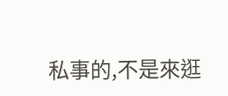私事的,不是來逛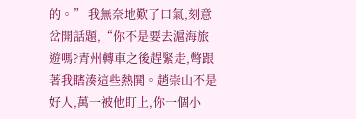的。” 我無奈地歎了口氣,刻意岔開話題,“你不是要去滬海旅遊嗎?青州轉車之後趕緊走,彆跟著我瞎湊這些熱鬨。趙崇山不是好人,萬一被他盯上,你一個小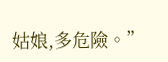姑娘,多危險。”